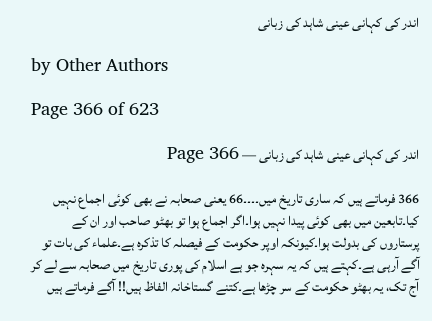اندر کی کہانی عینی شاہد کی زبانی

by Other Authors

Page 366 of 623

اندر کی کہانی عینی شاہد کی زبانی — Page 366

366 فرماتے ہیں کہ ساری تاریخ میں۔۔۔۔66 یعنی صحابہ نے بھی کوئی اجماع نہیں کیا۔تابعین میں بھی کوئی پیدا نہیں ہوا۔اگر اجماع ہوا تو بھٹو صاحب اور ان کے پرستاروں کی بدولت ہوا۔کیونکہ اوپر حکومت کے فیصلہ کا تذکرہ ہے۔علماء کی بات تو آگے آرہی ہے۔کہتے ہیں کہ یہ سہرہ جو ہے اسلام کی پوری تاریخ میں صحابہ سے لے کر آج تک، یہ بھٹو حکومت کے سر چڑھا ہے۔کتنے گستاخانہ الفاظ ہیں!! آگے فرماتے ہیں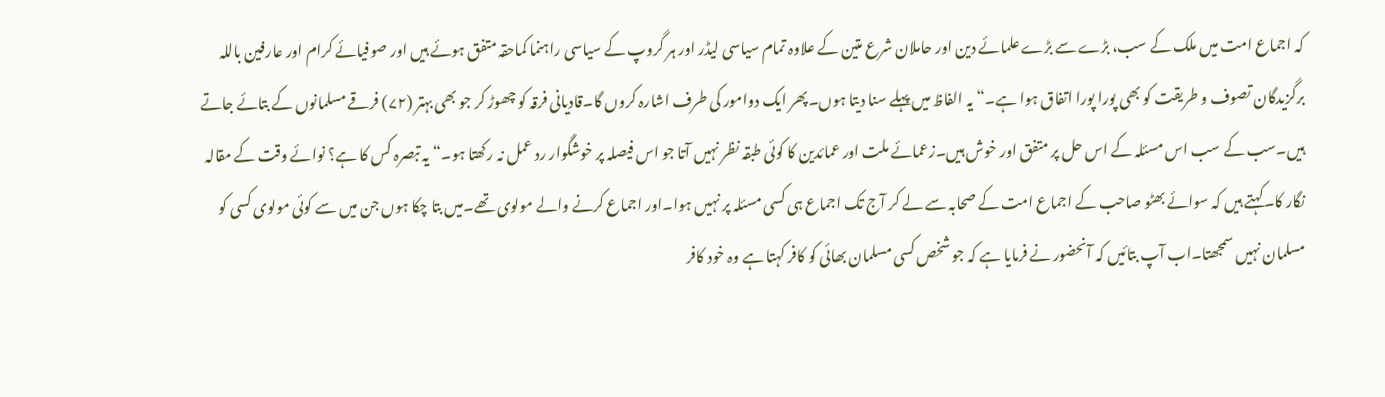کہ اجماع امت میں ملک کے سب، بڑے سے بڑے علمائے دین اور حاملان شرع متین کے علاوہ تمام سیاسی لیڈر اور ہر گروپ کے سیاسی راہنما کماحقہ متفق ہوئے ہیں اور صوفیائے کرام اور عارفین باللہ برگزیدگان تصوف و طریقت کو بھی پورا پورا اتفاق ہوا ہے۔“ یہ الفاظ میں پہلے سنا دیتا ہوں۔پھر ایک دوامور کی طرف اشارہ کروں گا۔قادیانی فرقہ کو چھوڑ کر جو بھی بہتر (۷۲) فرقے مسلمانوں کے بتائے جاتے ہیں۔سب کے سب اس مسئلہ کے اس حل پر متفق اور خوش ہیں۔زعمائے ملت اور عمائدین کا کوئی طبقہ نظر نہیں آتا جو اس فیصلہ پر خوشگوار رد عمل نہ رکھتا ہو۔“ یہ تبصرہ کس کا ہے؟ نوائے وقت کے مقالہ نگار کا۔کہتے ہیں کہ سوائے بھٹو صاحب کے اجماع امت کے صحابہ سے لے کر آج تک اجماع ہی کسی مسئلہ پر نہیں ہوا۔اور اجماع کرنے والے مولوی تھے۔میں بتا چکا ہوں جن میں سے کوئی مولوی کسی کو مسلمان نہیں سمجھتا۔اب آپ بتائیں کہ آنحضور نے فرمایا ہے کہ جو شخص کسی مسلمان بھائی کو کافر کہتا ہے وہ خود کافر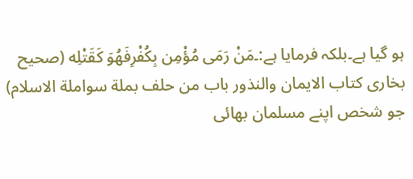ہو گیا ہے۔بلکہ فرمایا ہے:۔مَنْ رَمَى مُؤْمِن بِكُفْرِفَهُوَ كَقَتْلِه (صحیح بخاری کتاب الايمان والنذور باب من حلف بملة سواملة الاسلام) جو شخص اپنے مسلمان بھائی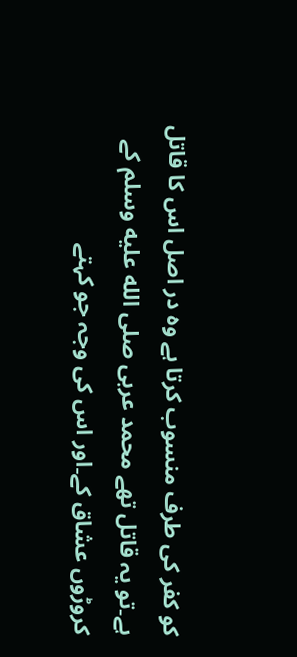کو کفر کی طرف منسوب کرتا ہے وہ در اصل اس کا قاتل ہے۔تو یہ قاتل تھے محمد عربی صلى الله عليه وسلم کے کروڑوں عشاق کے۔اور اس کی وجہ جو کہتے